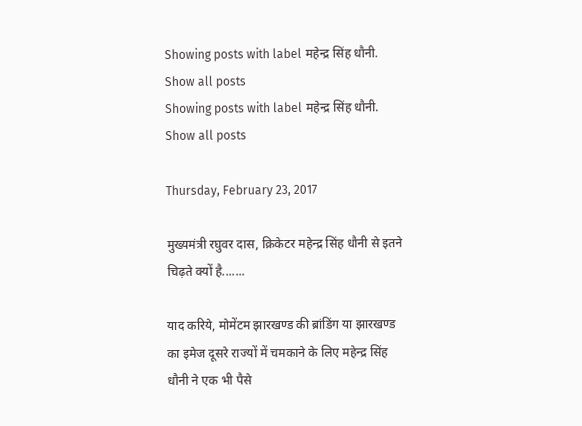Showing posts with label महेन्द्र सिंह धौनी. Show all posts
Showing posts with label महेन्द्र सिंह धौनी. Show all posts

Thursday, February 23, 2017

मुख्यमंत्री रघुवर दास, क्रिकेटर महेन्द्र सिंह धौनी से इतने चिढ़ते क्यों है.......

याद करिये, मोमेंटम झारखण्ड की ब्रांडिंग या झारखण्ड का इमेज दूसरे राज्यों में चमकाने के लिए महेन्द्र सिंह धौनी ने एक भी पैसे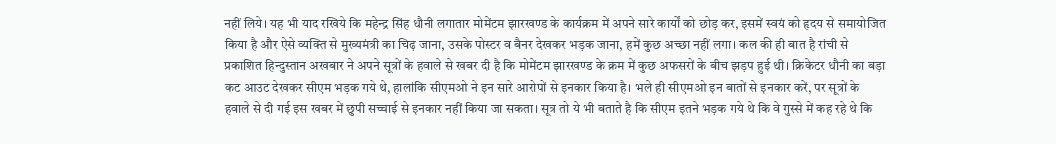नहीं लिये। यह भी याद रखिये कि महेन्द्र सिंह धौनी लगातार मोमेंटम झारखण्ड के कार्यक्रम में अपने सारे कार्यों को छोड़ कर, इसमें स्वयं को हृदय से समायोजित किया है और ऐसे व्यक्ति से मुख्यमंत्री का चिढ़ जाना, उसके पोस्टर व बैनर देखकर भड़क जाना, हमें कुछ अच्छा नहीं लगा। कल की ही बात है रांची से प्रकाशित हिन्दुस्तान अखबार ने अपने सूत्रों के हवाले से खबर दी है कि मोमेंटम झारखण्ड के क्रम में कुछ अफसरों के बीच झड़प हुई थी। क्रिकेटर धौनी का बड़ा कट आउट देखकर सीएम भड़क गये थे, हालांकि सीएमओ ने इन सारे आरोपों से इनकार किया है। भले ही सीएमओ इन बातों से इनकार करें, पर सूत्रों के हवाले से दी गई इस खबर में छुपी सच्चाई से इनकार नहीं किया जा सकता। सूत्र तो ये भी बताते है कि सीएम इतने भड़क गये थे कि वे गुस्से में कह रहे थे कि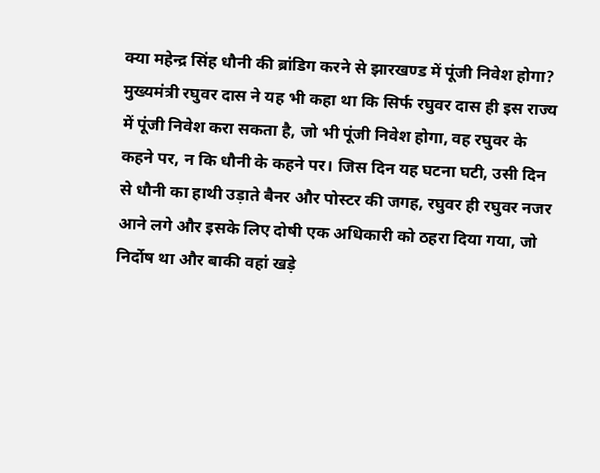क्या महेन्द्र सिंह धौनी की ब्रांडिग करने से झारखण्ड में पूंजी निवेश होगा? मुख्यमंत्री रघुवर दास ने यह भी कहा था कि सिर्फ रघुवर दास ही इस राज्य में पूंजी निवेश करा सकता है, जो भी पूंजी निवेश होगा, वह रघुवर के कहने पर, न कि धौनी के कहने पर। जिस दिन यह घटना घटी, उसी दिन से धौनी का हाथी उड़ाते बैनर और पोस्टर की जगह, रघुवर ही रघुवर नजर आने लगे और इसके लिए दोषी एक अधिकारी को ठहरा दिया गया, जो निर्दोष था और बाकी वहां खड़े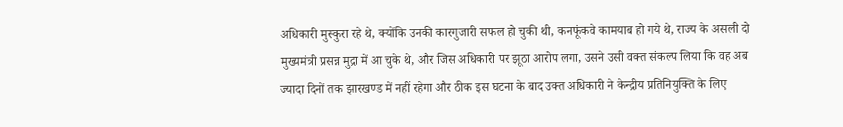अधिकारी मुस्कुरा रहे थे, क्योंकि उनकी कारगुजारी सफल हो चुकी थी, कनफूंकवे कामयाब हो गये थे, राज्य के असली दो मुख्यमंत्री प्रसन्न मुद्रा में आ चुके थे, और जिस अधिकारी पर झूठा आरोप लगा, उसने उसी वक्त संकल्प लिया कि वह अब ज्यादा दिनों तक झारखण्ड में नहीं रहेगा और ठीक इस घटना के बाद उक्त अधिकारी ने केन्द्रीय प्रतिनियुक्ति के लिए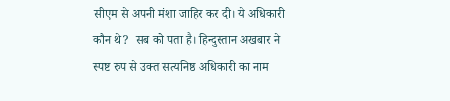सीएम से अपनी मंशा जाहिर कर दी। ये अधिकारी कौन थे?  सब को पता है। हिन्दुस्तान अखबार ने स्पष्ट रुप से उक्त सत्यनिष्ठ अधिकारी का नाम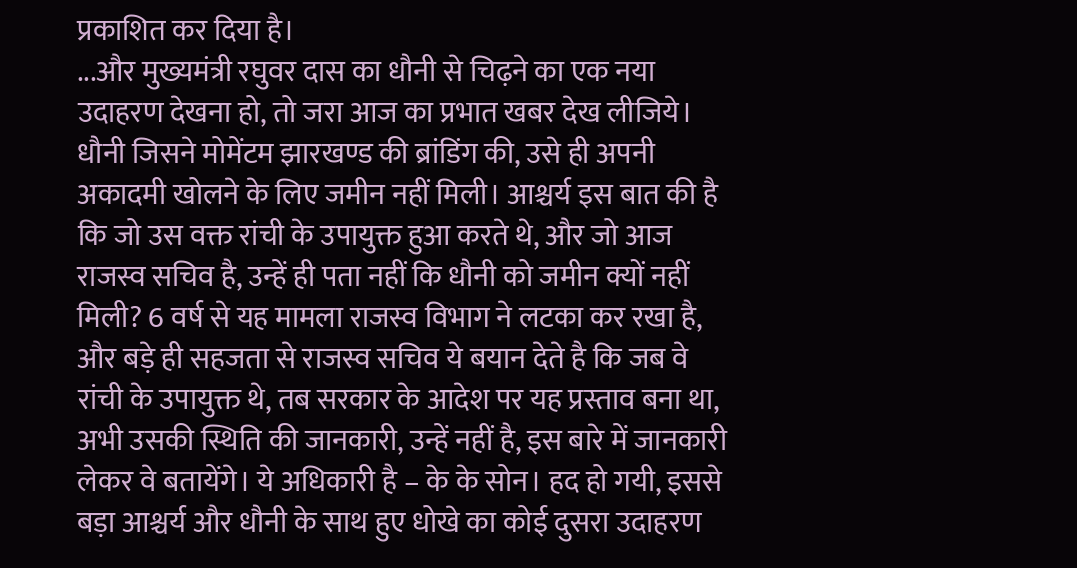प्रकाशित कर दिया है।
...और मुख्यमंत्री रघुवर दास का धौनी से चिढ़ने का एक नया उदाहरण देखना हो, तो जरा आज का प्रभात खबर देख लीजिये। धौनी जिसने मोमेंटम झारखण्ड की ब्रांडिंग की, उसे ही अपनी अकादमी खोलने के लिए जमीन नहीं मिली। आश्चर्य इस बात की है कि जो उस वक्त रांची के उपायुक्त हुआ करते थे, और जो आज राजस्व सचिव है, उन्हें ही पता नहीं कि धौनी को जमीन क्यों नहीं मिली? 6 वर्ष से यह मामला राजस्व विभाग ने लटका कर रखा है, और बड़े ही सहजता से राजस्व सचिव ये बयान देते है कि जब वे रांची के उपायुक्त थे, तब सरकार के आदेश पर यह प्रस्ताव बना था, अभी उसकी स्थिति की जानकारी, उन्हें नहीं है, इस बारे में जानकारी लेकर वे बतायेंगे। ये अधिकारी है – के के सोन। हद हो गयी, इससे बड़ा आश्चर्य और धौनी के साथ हुए धोखे का कोई दुसरा उदाहरण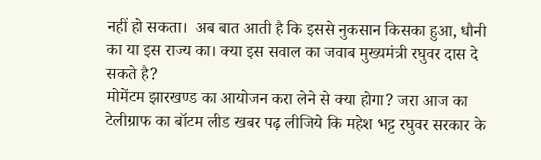नहीं हो सकता।  अब बात आती है कि इससे नुकसान किसका हुआ, धौनी का या इस राज्य का। क्या इस सवाल का जवाब मुख्यमंत्री रघुवर दास दे सकते है?
मोमेंटम झारखण्ड का आयोजन करा लेने से क्या होगा? जरा आज का टेलीग्राफ का बॉटम लीड खबर पढ़ लीजिये कि महेश भट्ट रघुवर सरकार के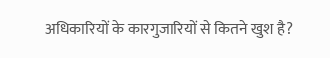अधिकारियों के कारगुजारियों से कितने खुश है?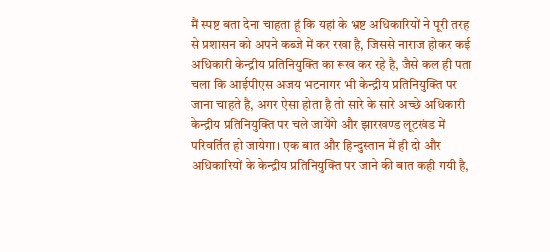मैं स्पष्ट बता देना चाहता हूं कि यहां के भ्रष्ट अधिकारियों ने पूरी तरह से प्रशासन को अपने कब्जे में कर रखा है, जिससे नाराज होकर कई अधिकारी केन्द्रीय प्रतिनियुक्ति का रूख कर रहे है, जैसे कल ही पता चला कि आईपीएस अजय भटनागर भी केन्द्रीय प्रतिनियुक्ति पर जाना चाहते है, अगर ऐसा होता है तो सारे के सारे अच्छे अधिकारी केन्द्रीय प्रतिनियुक्ति पर चले जायेंगे और झारखण्ड लूटखंड में परिवर्तित हो जायेगा। एक बात और हिन्दुस्तान में ही दो और अधिकारियों के केन्द्रीय प्रतिनियुक्ति पर जाने की बात कही गयी है,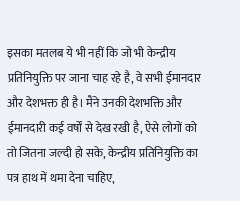इसका मतलब ये भी नहीं कि जो भी केन्द्रीय प्रतिनियुक्ति पर जाना चाह रहे है, वे सभी ईमानदार और देशभक्त ही है। मैंने उनकी देशभक्ति और ईमानदारी कई वर्षों से देख रखी है, ऐसे लोगों को तो जितना जल्दी हो सके, केन्द्रीय प्रतिनियुक्ति का पत्र हाथ में थमा देना चाहिए,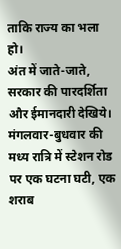ताकि राज्य का भला हो।
अंत में जाते-जाते, सरकार की पारदर्शिता और ईमानदारी देखिये। मंगलवार-बुधवार की मध्य रात्रि में स्टेशन रोड पर एक घटना घटी, एक शराब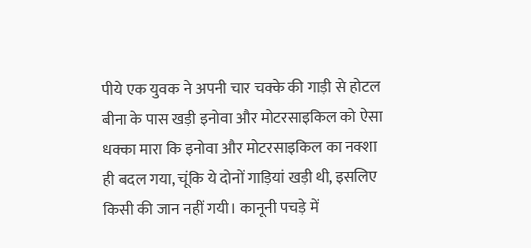पीये एक युवक ने अपनी चार चक्के की गाड़ी से होटल बीना के पास खड़ी इनोवा और मोटरसाइकिल को ऐसा धक्का मारा कि इनोवा और मोटरसाइकिल का नक्शा ही बदल गया, चूंकि ये दोनों गाड़ियां खड़ी थी, इसलिए किसी की जान नहीं गयी। कानूनी पचड़े में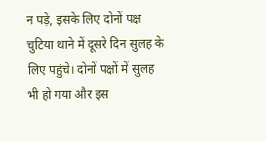न पड़े, इसके लिए दोनों पक्ष चुटिया थाने में दूसरे दिन सुलह के लिए पहुंचे। दोनों पक्षों में सुलह भी हो गया और इस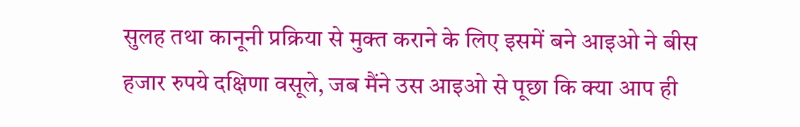सुलह तथा कानूनी प्रक्रिया से मुक्त कराने के लिए इसमें बने आइओ ने बीस हजार रुपये दक्षिणा वसूले, जब मैंने उस आइओ से पूछा कि क्या आप ही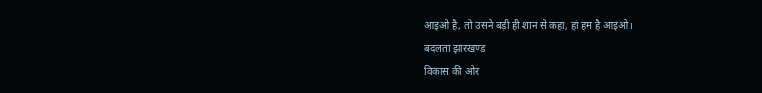आइओ है, तो उसने बड़ी ही शान से कहा, हां हम है आइओ।
बदलता झारखण्ड
विकास की ओर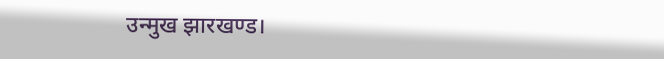उन्मुख झारखण्ड।